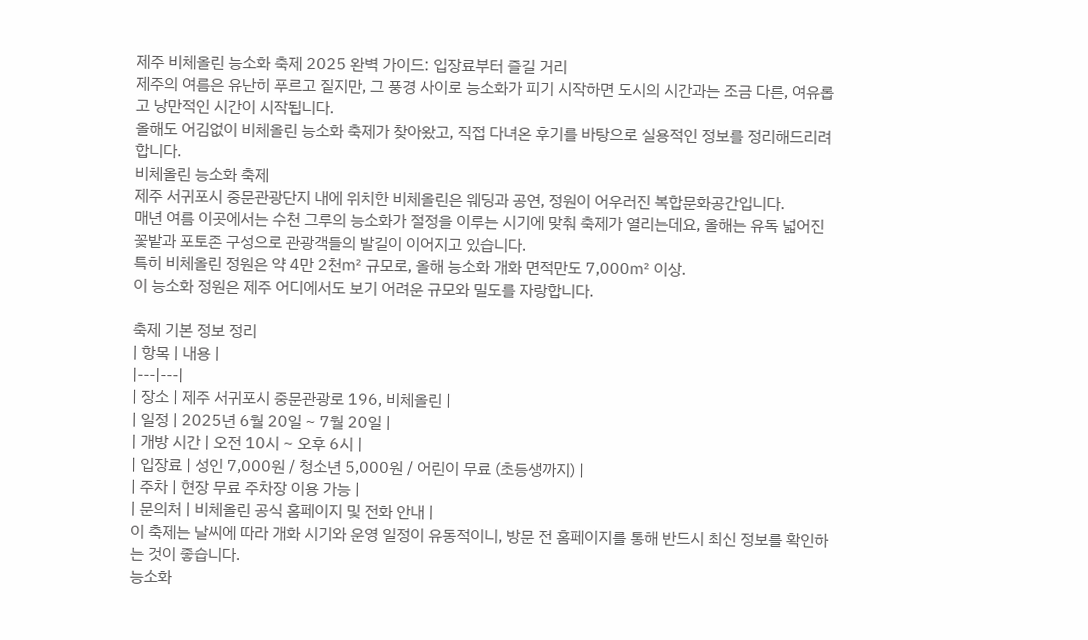제주 비체올린 능소화 축제 2025 완벽 가이드: 입장료부터 즐길 거리
제주의 여름은 유난히 푸르고 짙지만, 그 풍경 사이로 능소화가 피기 시작하면 도시의 시간과는 조금 다른, 여유롭고 낭만적인 시간이 시작됩니다.
올해도 어김없이 비체올린 능소화 축제가 찾아왔고, 직접 다녀온 후기를 바탕으로 실용적인 정보를 정리해드리려 합니다.
비체올린 능소화 축제
제주 서귀포시 중문관광단지 내에 위치한 비체올린은 웨딩과 공연, 정원이 어우러진 복합문화공간입니다.
매년 여름 이곳에서는 수천 그루의 능소화가 절정을 이루는 시기에 맞춰 축제가 열리는데요, 올해는 유독 넓어진 꽃밭과 포토존 구성으로 관광객들의 발길이 이어지고 있습니다.
특히 비체올린 정원은 약 4만 2천㎡ 규모로, 올해 능소화 개화 면적만도 7,000㎡ 이상.
이 능소화 정원은 제주 어디에서도 보기 어려운 규모와 밀도를 자랑합니다.

축제 기본 정보 정리
| 항목 | 내용 |
|---|---|
| 장소 | 제주 서귀포시 중문관광로 196, 비체올린 |
| 일정 | 2025년 6월 20일 ~ 7월 20일 |
| 개방 시간 | 오전 10시 ~ 오후 6시 |
| 입장료 | 성인 7,000원 / 청소년 5,000원 / 어린이 무료 (초등생까지) |
| 주차 | 현장 무료 주차장 이용 가능 |
| 문의처 | 비체올린 공식 홈페이지 및 전화 안내 |
이 축제는 날씨에 따라 개화 시기와 운영 일정이 유동적이니, 방문 전 홈페이지를 통해 반드시 최신 정보를 확인하는 것이 좋습니다.
능소화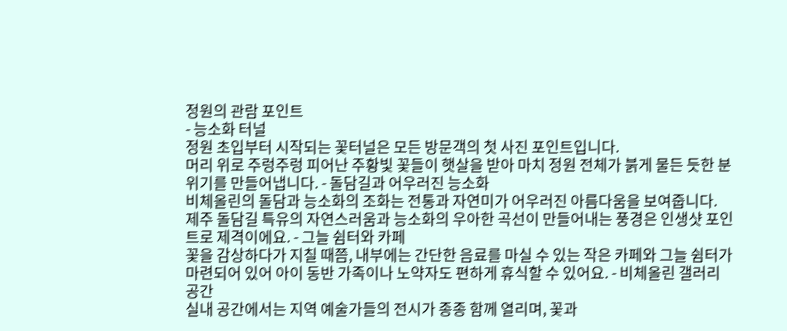정원의 관람 포인트
- 능소화 터널
정원 초입부터 시작되는 꽃터널은 모든 방문객의 첫 사진 포인트입니다.
머리 위로 주렁주렁 피어난 주황빛 꽃들이 햇살을 받아 마치 정원 전체가 붉게 물든 듯한 분위기를 만들어냅니다. - 돌담길과 어우러진 능소화
비체올린의 돌담과 능소화의 조화는 전통과 자연미가 어우러진 아름다움을 보여줍니다.
제주 돌담길 특유의 자연스러움과 능소화의 우아한 곡선이 만들어내는 풍경은 인생샷 포인트로 제격이에요. - 그늘 쉼터와 카페
꽃을 감상하다가 지칠 때쯤, 내부에는 간단한 음료를 마실 수 있는 작은 카페와 그늘 쉼터가 마련되어 있어 아이 동반 가족이나 노약자도 편하게 휴식할 수 있어요. - 비체올린 갤러리 공간
실내 공간에서는 지역 예술가들의 전시가 종종 함께 열리며, 꽃과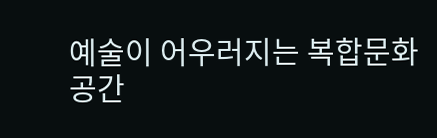예술이 어우러지는 복합문화 공간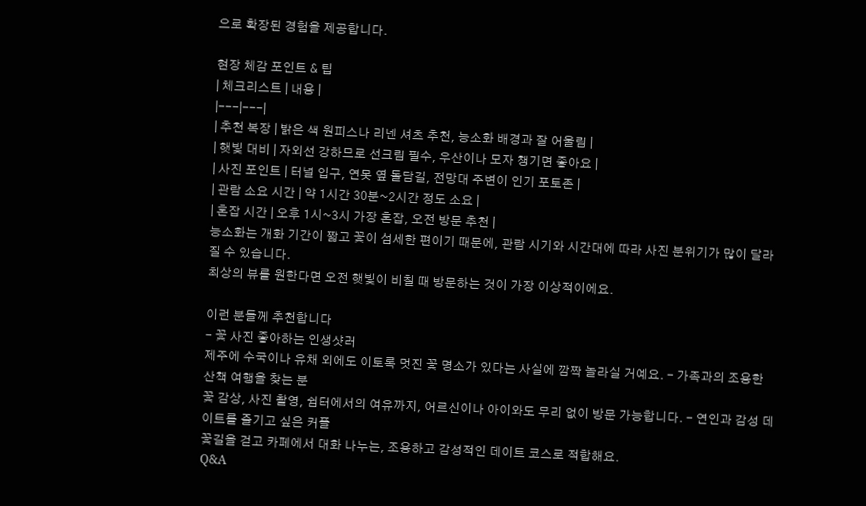으로 확장된 경험을 제공합니다.

현장 체감 포인트 & 팁
| 체크리스트 | 내용 |
|---|---|
| 추천 복장 | 밝은 색 원피스나 리넨 셔츠 추천, 능소화 배경과 잘 어울림 |
| 햇빛 대비 | 자외선 강하므로 선크림 필수, 우산이나 모자 챙기면 좋아요 |
| 사진 포인트 | 터널 입구, 연못 옆 돌담길, 전망대 주변이 인기 포토존 |
| 관람 소요 시간 | 약 1시간 30분~2시간 정도 소요 |
| 혼잡 시간 | 오후 1시~3시 가장 혼잡, 오전 방문 추천 |
능소화는 개화 기간이 짧고 꽃이 섬세한 편이기 때문에, 관람 시기와 시간대에 따라 사진 분위기가 많이 달라질 수 있습니다.
최상의 뷰를 원한다면 오전 햇빛이 비칠 때 방문하는 것이 가장 이상적이에요.

이런 분들께 추천합니다
- 꽃 사진 좋아하는 인생샷러
제주에 수국이나 유채 외에도 이토록 멋진 꽃 명소가 있다는 사실에 깜짝 놀라실 거예요. - 가족과의 조용한 산책 여행을 찾는 분
꽃 감상, 사진 촬영, 쉼터에서의 여유까지, 어르신이나 아이와도 무리 없이 방문 가능합니다. - 연인과 감성 데이트를 즐기고 싶은 커플
꽃길을 걷고 카페에서 대화 나누는, 조용하고 감성적인 데이트 코스로 적합해요.
Q&A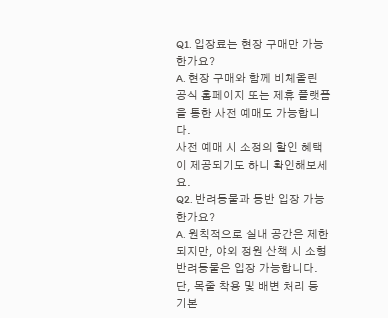Q1. 입장료는 현장 구매만 가능한가요?
A. 현장 구매와 함께 비체올린 공식 홈페이지 또는 제휴 플랫폼을 통한 사전 예매도 가능합니다.
사전 예매 시 소정의 할인 혜택이 제공되기도 하니 확인해보세요.
Q2. 반려동물과 동반 입장 가능한가요?
A. 원칙적으로 실내 공간은 제한되지만, 야외 정원 산책 시 소형 반려동물은 입장 가능합니다.
단, 목줄 착용 및 배변 처리 등 기본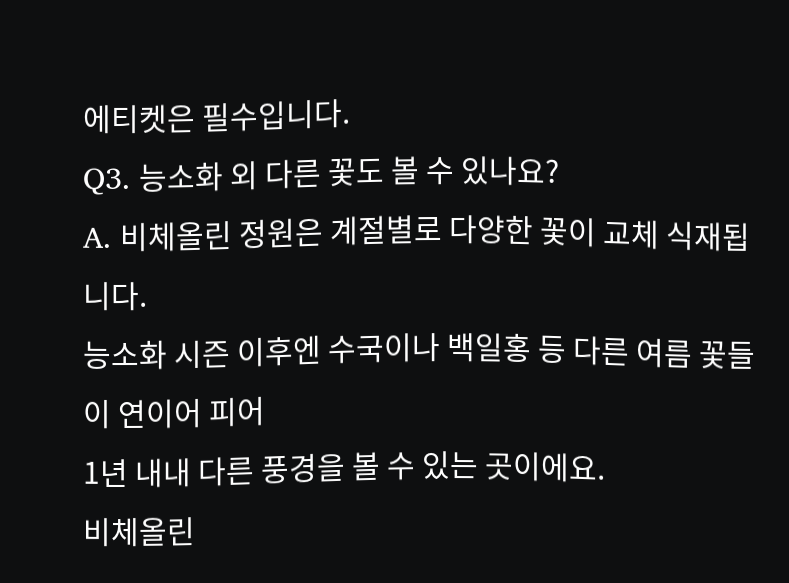에티켓은 필수입니다.
Q3. 능소화 외 다른 꽃도 볼 수 있나요?
A. 비체올린 정원은 계절별로 다양한 꽃이 교체 식재됩니다.
능소화 시즌 이후엔 수국이나 백일홍 등 다른 여름 꽃들이 연이어 피어
1년 내내 다른 풍경을 볼 수 있는 곳이에요.
비체올린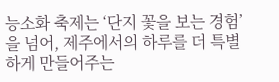능소화 축제는 ‘단지 꽃을 보는 경험’을 넘어, 제주에서의 하루를 더 특별하게 만들어주는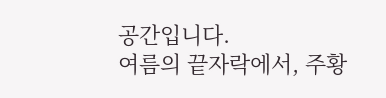공간입니다.
여름의 끝자락에서, 주황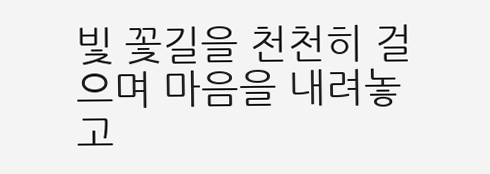빛 꽃길을 천천히 걸으며 마음을 내려놓고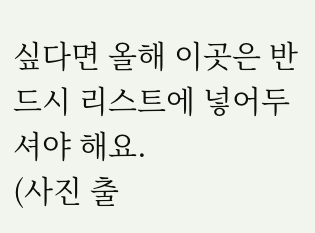싶다면 올해 이곳은 반드시 리스트에 넣어두셔야 해요.
(사진 출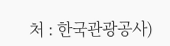처 : 한국관광공사)